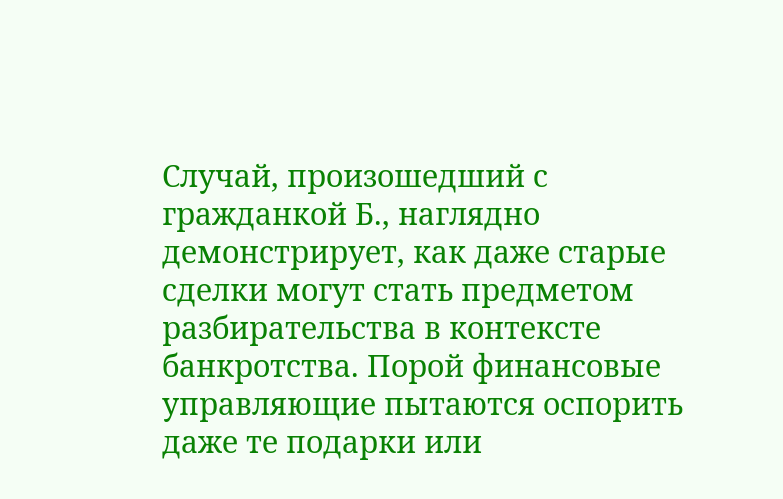Случай, произошедший с гражданкой Б., наглядно демонстрирует, как даже старые сделки могут стать предметом разбирательства в контексте банкротства. Порой финансовые управляющие пытаются оспорить даже те подарки или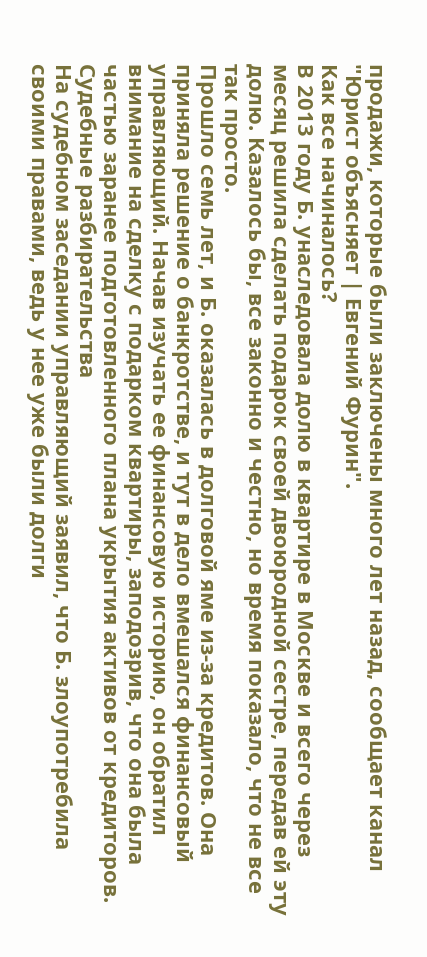продажи, которые были заключены много лет назад, сообщает канал "Юрист объясняет | Евгений Фурин".
Как все начиналось?
В 2013 году Б. унаследовала долю в квартире в Москве и всего через месяц решила сделать подарок своей двоюродной сестре, передав ей эту долю. Казалось бы, все законно и честно, но время показало, что не все так просто.
Прошло семь лет, и Б. оказалась в долговой яме из-за кредитов. Она приняла решение о банкротстве, и тут в дело вмешался финансовый управляющий. Начав изучать ее финансовую историю, он обратил внимание на сделку с подарком квартиры, заподозрив, что она была частью заранее подготовленного плана укрытия активов от кредиторов.
Судебные разбирательства
На судебном заседании управляющий заявил, что Б. злоупотребила своими правами, ведь у нее уже были долги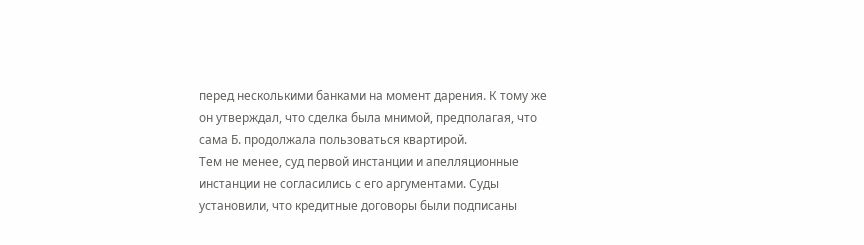перед несколькими банками на момент дарения. К тому же он утверждал, что сделка была мнимой, предполагая, что сама Б. продолжала пользоваться квартирой.
Тем не менее, суд первой инстанции и апелляционные инстанции не согласились с его аргументами. Суды установили, что кредитные договоры были подписаны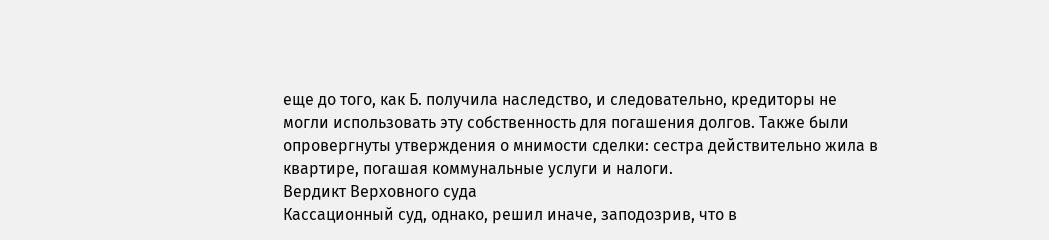еще до того, как Б. получила наследство, и следовательно, кредиторы не могли использовать эту собственность для погашения долгов. Также были опровергнуты утверждения о мнимости сделки: сестра действительно жила в квартире, погашая коммунальные услуги и налоги.
Вердикт Верховного суда
Кассационный суд, однако, решил иначе, заподозрив, что в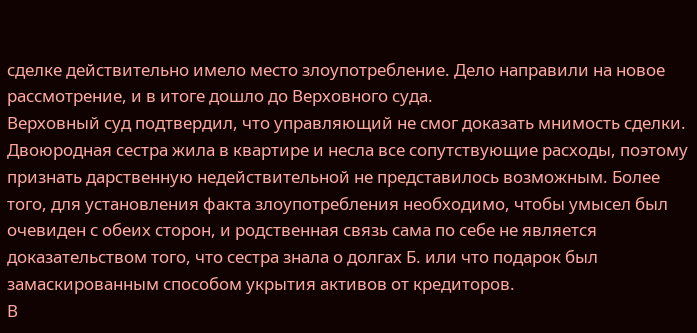сделке действительно имело место злоупотребление. Дело направили на новое рассмотрение, и в итоге дошло до Верховного суда.
Верховный суд подтвердил, что управляющий не смог доказать мнимость сделки. Двоюродная сестра жила в квартире и несла все сопутствующие расходы, поэтому признать дарственную недействительной не представилось возможным. Более того, для установления факта злоупотребления необходимо, чтобы умысел был очевиден с обеих сторон, и родственная связь сама по себе не является доказательством того, что сестра знала о долгах Б. или что подарок был замаскированным способом укрытия активов от кредиторов.
В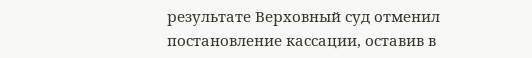результате Верховный суд отменил постановление кассации, оставив в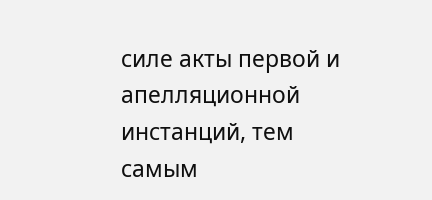силе акты первой и апелляционной инстанций, тем самым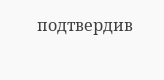подтвердив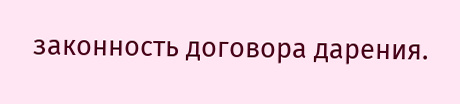законность договора дарения.